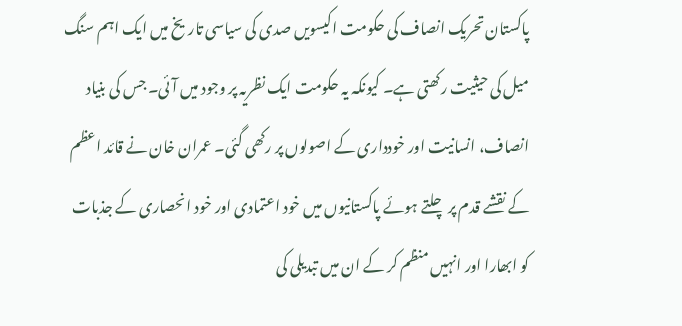پاکستان تحریک انصاف کی حکومت اکیسویں صدی کی سیاسی تاریخ میں ایک اہم سنگ میل کی حیثیت رکھتی ہے۔ کیونکہ یہ حکومت ایک نظریہ پر وجود میں آئی۔ جس کی بنیاد انصاف، انسانیت اور خودداری کے اصولوں پر رکھی گئی۔ عمران خان نے قائد اعظم کے نقشے قدم پر چلتے ہوئے پاکستانیوں میں خود اعتمادی اور خود انحصاری کے جذبات کو ابھارا اور انہیں منظم کر کے ان میں تبدیلی کی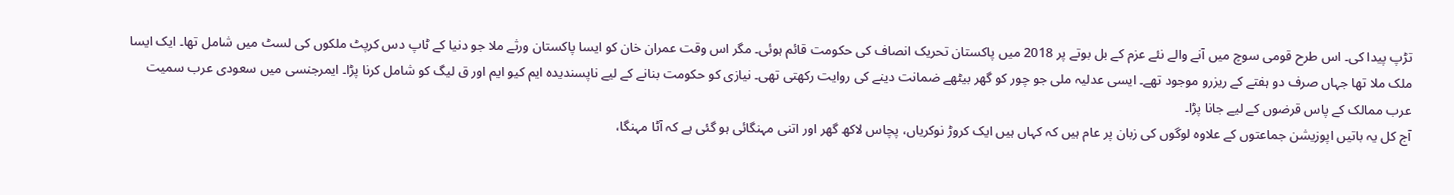تڑپ پیدا کی۔ اس طرح قومی سوچ میں آنے والے نئے عزم کے بل بوتے پر 2018 میں پاکستان تحریک انصاف کی حکومت قائم ہوئی۔ مگر اس وقت عمران خان کو ایسا پاکستان ورثے ملا جو دنیا کے ٹاپ دس کرپٹ ملکوں کی لسٹ میں شامل تھا۔ ایک ایسا ملک ملا تھا جہاں صرف دو ہفتے کے ریزرو موجود تھے۔ ایسی عدلیہ ملی جو چور کو گھر بیٹھے ضمانت دینے کی روایت رکھتی تھی۔ نیازی کو حکومت بنانے کے لیے ناپسندیدہ ایم کیو ایم اور ق لیگ کو شامل کرنا پڑا۔ ایمرجنسی میں سعودی عرب سمیت عرب ممالک کے پاس قرضوں کے لیے جانا پڑا۔
آج کل یہ باتیں اپوزیشن جماعتوں کے علاوہ لوگوں کی زبان پر عام ہیں کہ کہاں ہیں ایک کروڑ نوکریاں، پچاس لاکھ گھر اور اتنی مہنگائی ہو گئی ہے کہ آٹا مہنگا،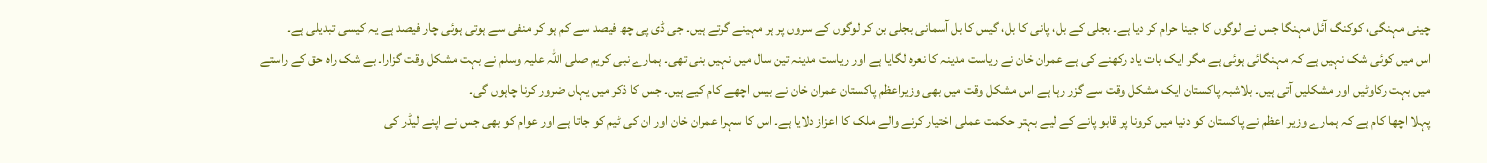چینی مہنگی، کوکنگ آئل مہنگا جس نے لوگوں کا جینا حرام کر دیا ہے۔ بجلی کے بل، پانی کا بل، گیس کا بل آسمانی بجلی بن کر لوگوں کے سروں پر ہر مہینے گرتے ہیں۔ جی ڈی پی چھ فیصد سے کم ہو کر منفی سے ہوتی ہوئی چار فیصد ہے یہ کیسی تبدیلی ہے۔
اس میں کوئی شک نہیں ہے کہ مہنگائی ہوئی ہے مگر ایک بات یاد رکھنے کی ہے عمران خان نے ریاست مدینہ کا نعرہ لگایا ہے اور ریاست مدینہ تین سال میں نہیں بنی تھی۔ ہمارے نبی کریم صلی اللہ علیہ وسلم نے بہت مشکل وقت گزارا۔ بے شک راہ حق کے راستے میں بہت رکاوٹیں اور مشکلیں آتی ہیں۔ بلاشبہ پاکستان ایک مشکل وقت سے گزر رہا ہے اس مشکل وقت میں بھی وزیراعظم پاکستان عمران خان نے بیس اچھے کام کیے ہیں۔ جس کا ذکر میں یہاں ضرور کرنا چاہوں گی۔
پہلا اچھا کام ہے کہ ہمارے وزیر اعظم نے پاکستان کو دنیا میں کرونا پر قابو پانے کے لیے بہتر حکمت عملی اختیار کرنے والے ملک کا اعزاز دلایا ہے۔ اس کا سہرا عمران خان اور ان کی ٹیم کو جاتا ہے اور عوام کو بھی جس نے اپنے لیڈر کی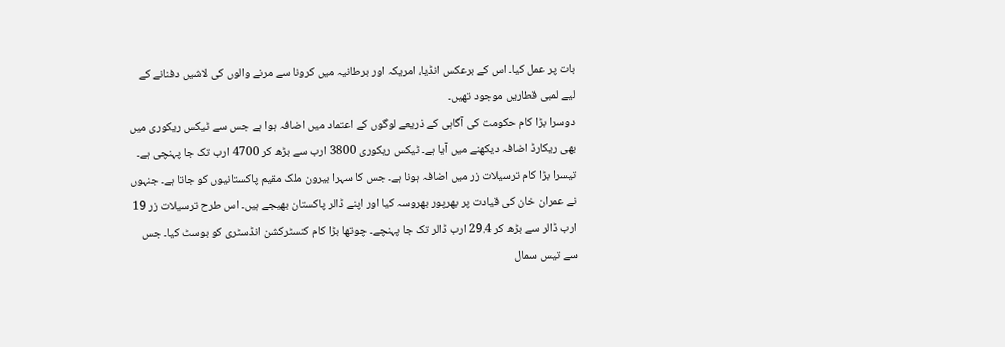بات پر عمل کیا۔ اس کے برعکس انڈیا، امریکہ اور برطانیہ میں کرونا سے مرنے والوں کی لاشیں دفنانے کے لیے لمبی قطاریں موجود تھیں۔
دوسرا بڑا کام حکومت کی آگاہی کے ذریعے لوگوں کے اعتماد میں اضافہ ہوا ہے جس سے ٹیکس ریکوری میں بھی ریکارڈ اضافہ دیکھنے میں آیا ہے۔ ٹیکس ریکوری 3800 ارب سے بڑھ کر 4700 ارب تک جا پہنچی ہے۔ تیسرا بڑا کام ترسیلات زر میں اضافہ ہونا ہے۔ جس کا سہرا بیرون ملک مقیم پاکستانیوں کو جاتا ہے۔ جنہوں نے عمران خان کی قیادت پر بھرپور بھروسہ کیا اور اپنے ڈالر پاکستان بھیجے ہیں۔ اس طرح ترسیلات زر 19 ارب ڈالر سے بڑھ کر 29.4 ارب ڈالر تک جا پہنچے۔ چوتھا بڑا کام کنسٹرکشن انڈسٹری کو بوسٹ کیا۔ جس سے تیس سمال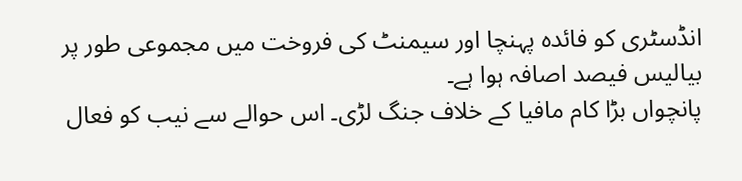انڈسٹری کو فائدہ پہنچا اور سیمنٹ کی فروخت میں مجموعی طور پر بیالیس فیصد اصافہ ہوا ہے۔
پانچواں بڑا کام مافیا کے خلاف جنگ لڑی۔ اس حوالے سے نیب کو فعال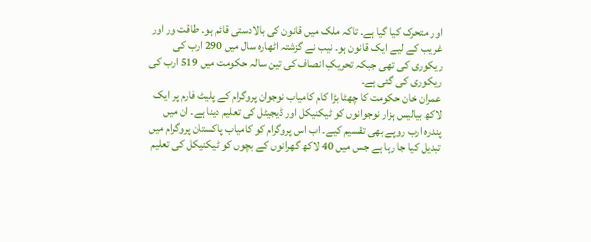اور متحرک کیا گیا ہے۔ تاکہ ملک میں قانون کی بالادستی قائم ہو۔ طاقت ور اور غریب کے لیے ایک قانون ہو۔ نیب نے گزشتہ اٹھارہ سال میں 290 ارب کی ریکوری کی تھی جبکہ تحریکِ انصاف کی تین سالہ حکومت میں 519 ارب کی ریکوری کی گئی ہے۔
عمران خان حکومت کا چھٹا بڑا کام کامیاب نوجوان پروگرام کے پلیٹ فارم پر ایک لاکھ بیالیس ہزار نوجوانوں کو ٹیکنیکل اور ڈیجیٹل کی تعلیم دینا ہے۔ ان میں پندرہ ارب روپے بھی تقسیم کیے۔ اب اس پروگرام کو کامیاب پاکستان پروگرام میں تبدیل کیا جا رہا ہے جس میں 40 لاکھ گھرانوں کے بچوں کو ٹیکنیکل کی تعلیم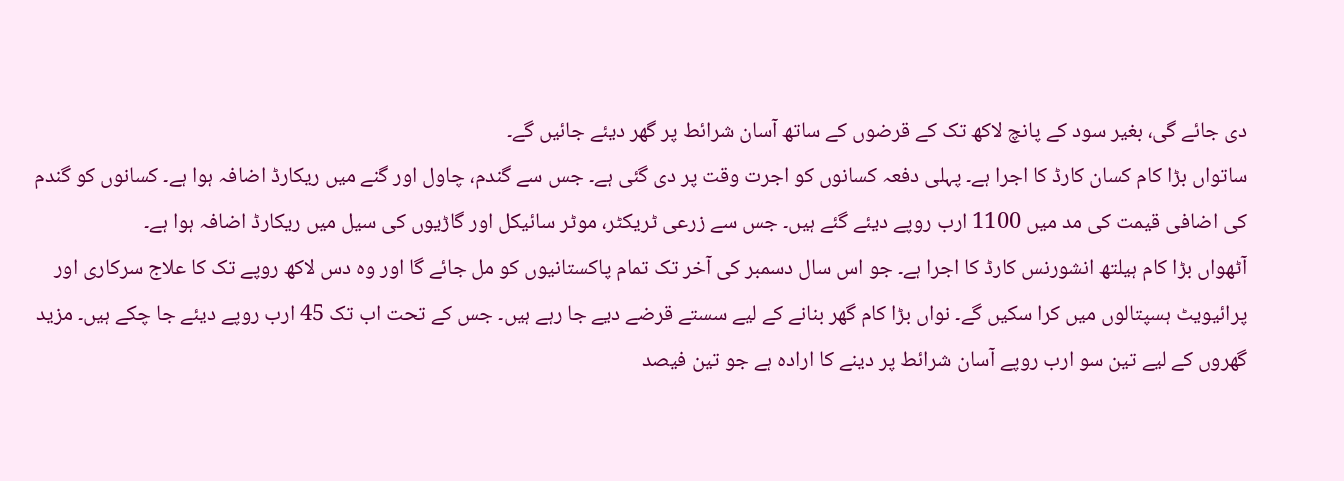دی جائے گی، بغیر سود کے پانچ لاکھ تک کے قرضوں کے ساتھ آسان شرائط پر گھر دیئے جائیں گے۔
ساتواں بڑا کام کسان کارڈ کا اجرا ہے۔ پہلی دفعہ کسانوں کو اجرت وقت پر دی گئی ہے۔ جس سے گندم، چاول اور گنے میں ریکارڈ اضافہ ہوا ہے۔ کسانوں کو گندم کی اضافی قیمت کی مد میں 1100 ارب روپے دیئے گئے ہیں۔ جس سے زرعی ٹریکٹر، موٹر سائیکل اور گاڑیوں کی سیل میں ریکارڈ اضافہ ہوا ہے۔
آٹھواں بڑا کام ہیلتھ انشورنس کارڈ کا اجرا ہے۔ جو اس سال دسمبر کی آخر تک تمام پاکستانیوں کو مل جائے گا اور وہ دس لاکھ روپے تک کا علاج سرکاری اور پرائیویٹ ہسپتالوں میں کرا سکیں گے۔ نواں بڑا کام گھر بنانے کے لیے سستے قرضے دیے جا رہے ہیں۔ جس کے تحت اب تک 45 ارب روپے دیئے جا چکے ہیں۔ مزید گھروں کے لیے تین سو ارب روپے آسان شرائط پر دینے کا ارادہ ہے جو تین فیصد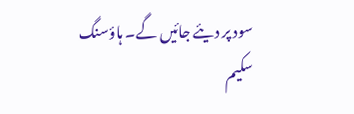سود پر دیئے جائیں گے۔ ہاؤسنگ سکیم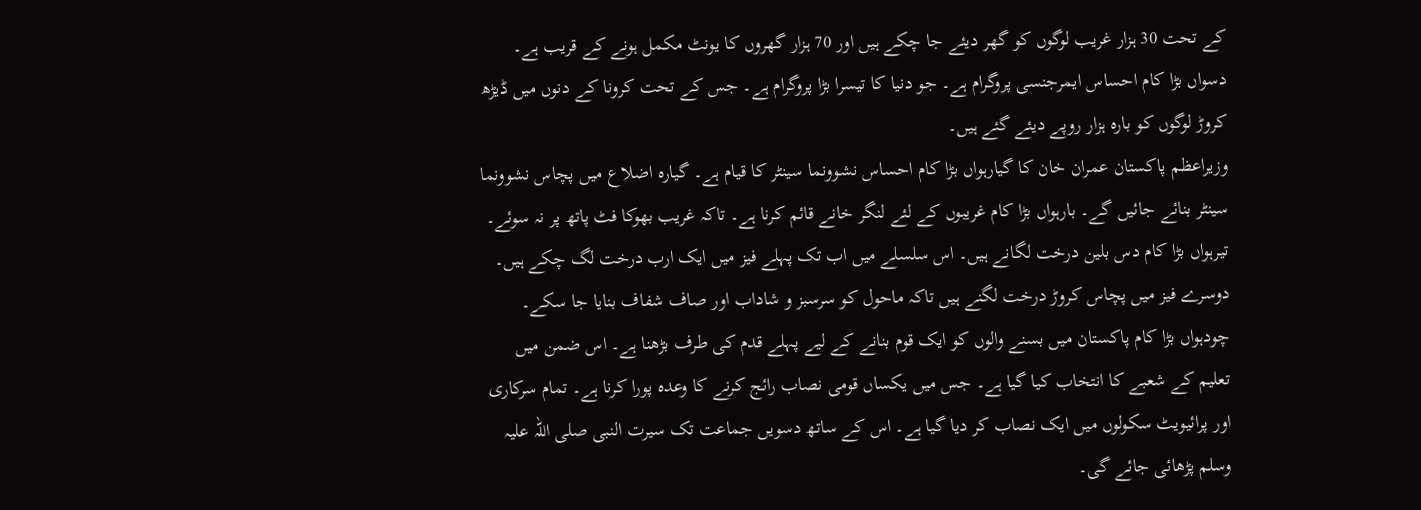کے تحت 30 ہزار غریب لوگوں کو گھر دیئے جا چکے ہیں اور 70 ہزار گھروں کا یونٹ مکمل ہونے کے قریب ہے۔ دسواں بڑا کام احساس ایمرجنسی پروگرام ہے۔ جو دنیا کا تیسرا بڑا پروگرام ہے۔ جس کے تحت کرونا کے دنوں میں ڈیڑھ کروڑ لوگوں کو بارہ ہزار روپے دیئے گئے ہیں۔
وزیراعظم پاکستان عمران خان کا گیارہواں بڑا کام احساس نشوونما سینٹر کا قیام ہے۔ گیارہ اضلاع میں پچاس نشوونما سینٹر بنائے جائیں گے۔ بارہواں بڑا کام غریبوں کے لئے لنگر خانے قائم کرنا ہے۔ تاکہ غریب بھوکا فٹ پاتھ پر نہ سوئے۔ تیرہواں بڑا کام دس بلین درخت لگانے ہیں۔ اس سلسلے میں اب تک پہلے فیز میں ایک ارب درخت لگ چکے ہیں۔ دوسرے فیز میں پچاس کروڑ درخت لگنے ہیں تاکہ ماحول کو سرسبز و شاداب اور صاف شفاف بنایا جا سکے۔
چودہواں بڑا کام پاکستان میں بسنے والوں کو ایک قوم بنانے کے لیے پہلے قدم کی طرف بڑھنا ہے۔ اس ضمن میں تعلیم کے شعبے کا انتخاب کیا گیا ہے۔ جس میں یکساں قومی نصاب رائج کرنے کا وعدہ پورا کرنا ہے۔ تمام سرکاری اور پرائیویٹ سکولوں میں ایک نصاب کر دیا گیا ہے۔ اس کے ساتھ دسویں جماعت تک سیرت النبی صلی اللہ علیہ وسلم پڑھائی جائے گی۔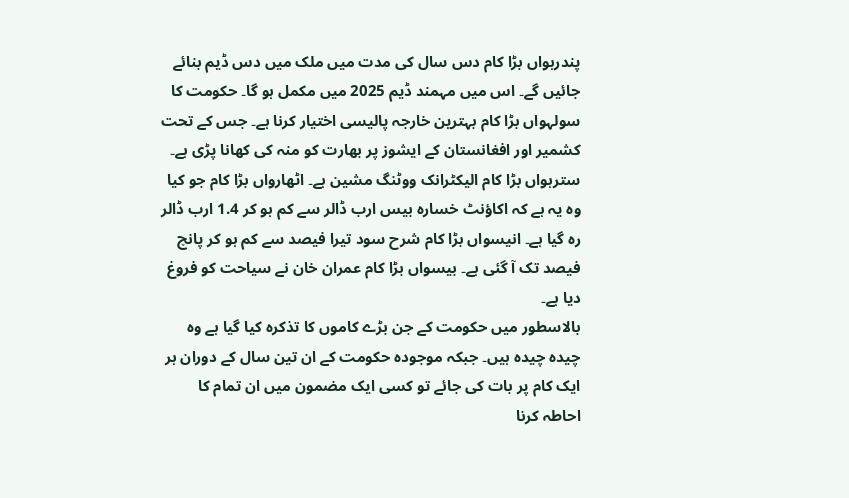پندرہواں بڑا کام دس سال کی مدت میں ملک میں دس ڈیم بنائے جائیں گے۔ اس میں مہمند ڈیم 2025 میں مکمل ہو گا۔ حکومت کا سولہواں بڑا کام بہترین خارجہ پالیسی اختیار کرنا ہے۔ جس کے تحت کشمیر اور افغانستان کے ایشوز پر بھارت کو منہ کی کھانا پڑی ہے۔ سترہواں بڑا کام الیکٹرانک ووٹنگ مشین ہے۔ اٹھارواں بڑا کام جو کیا وہ یہ ہے کہ اکاؤنٹ خسارہ بیس ارب ڈالر سے کم ہو کر 1.4 ارب ڈالر رہ گیا ہے۔ انیسواں بڑا کام شرح سود تیرا فیصد سے کم ہو کر پانچ فیصد تک آ گئی ہے۔ بیسواں بڑا کام عمران خان نے سیاحت کو فروغ دیا ہے۔
بالاسطور میں حکومت کے جن بڑے کاموں کا تذکرہ کیا گیا ہے وہ چیدہ چیدہ ہیں۔ جبکہ موجودہ حکومت کے ان تین سال کے دوران ہر ایک کام پر بات کی جائے تو کسی ایک مضمون میں ان تمام کا احاطہ کرنا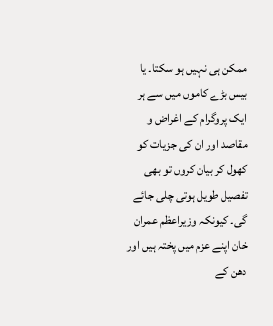ممکن ہی نہیں ہو سکتا۔ یا بیس بڑے کاموں میں سے ہر ایک پروگرام کے اغراض و مقاصد اور ان کی جزیات کو کھول کر بیان کروں تو بھی تفصیل طویل ہوتی چلی جائے گی۔ کیونکہ وزیراعظم عمران خان اپنے عزم میں پختہ ہیں اور دھن کے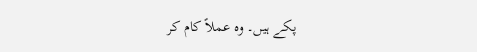پکے ہیں۔ وہ عملاً کام کر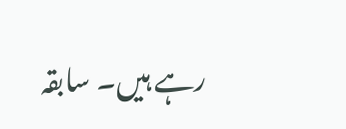رہے ہیں۔ سابقہ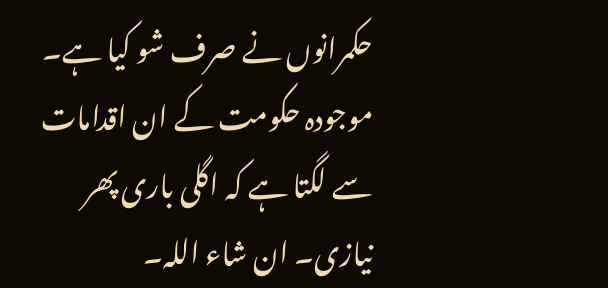حکمرانوں نے صرف شو کیا ہے۔
موجودہ حکومت کے ان اقدامات سے لگتا ہے کہ اگلی باری پھر نیازی۔ ان شاء اللہ۔